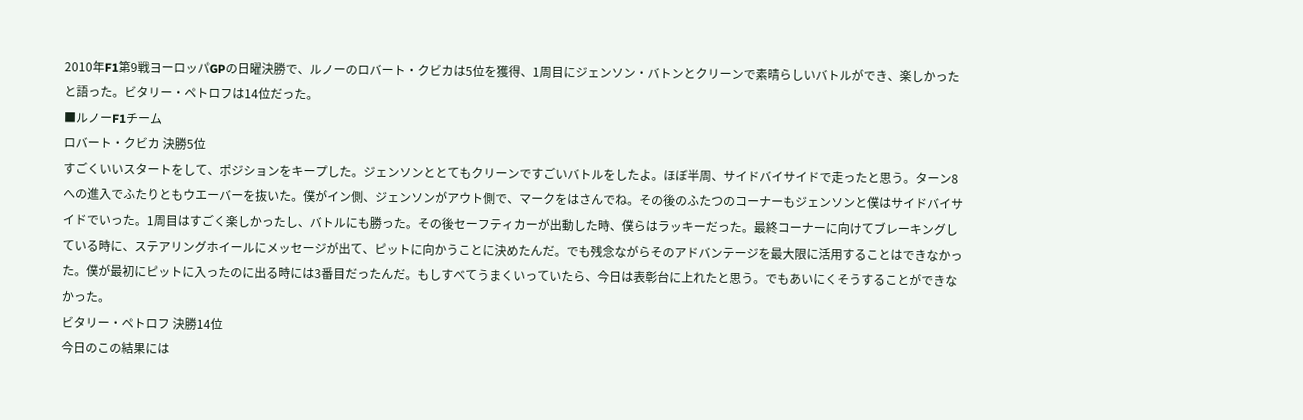2010年F1第9戦ヨーロッパGPの日曜決勝で、ルノーのロバート・クビカは5位を獲得、1周目にジェンソン・バトンとクリーンで素晴らしいバトルができ、楽しかったと語った。ビタリー・ペトロフは14位だった。
■ルノーF1チーム
ロバート・クビカ 決勝5位
すごくいいスタートをして、ポジションをキープした。ジェンソンととてもクリーンですごいバトルをしたよ。ほぼ半周、サイドバイサイドで走ったと思う。ターン8への進入でふたりともウエーバーを抜いた。僕がイン側、ジェンソンがアウト側で、マークをはさんでね。その後のふたつのコーナーもジェンソンと僕はサイドバイサイドでいった。1周目はすごく楽しかったし、バトルにも勝った。その後セーフティカーが出動した時、僕らはラッキーだった。最終コーナーに向けてブレーキングしている時に、ステアリングホイールにメッセージが出て、ピットに向かうことに決めたんだ。でも残念ながらそのアドバンテージを最大限に活用することはできなかった。僕が最初にピットに入ったのに出る時には3番目だったんだ。もしすべてうまくいっていたら、今日は表彰台に上れたと思う。でもあいにくそうすることができなかった。
ビタリー・ペトロフ 決勝14位
今日のこの結果には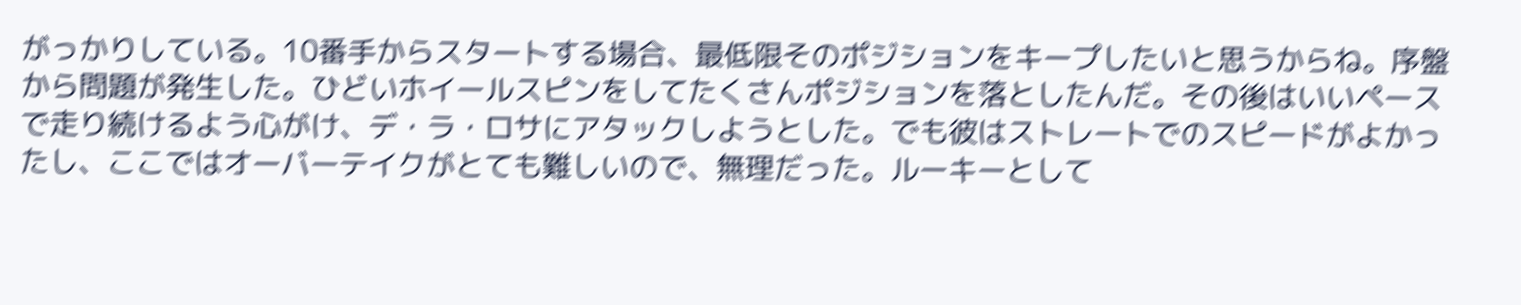がっかりしている。10番手からスタートする場合、最低限そのポジションをキープしたいと思うからね。序盤から問題が発生した。ひどいホイールスピンをしてたくさんポジションを落としたんだ。その後はいいペースで走り続けるよう心がけ、デ・ラ・ロサにアタックしようとした。でも彼はストレートでのスピードがよかったし、ここではオーバーテイクがとても難しいので、無理だった。ルーキーとして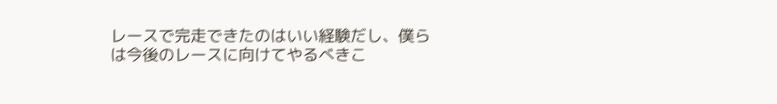レースで完走できたのはいい経験だし、僕らは今後のレースに向けてやるべきこ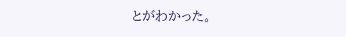とがわかった。